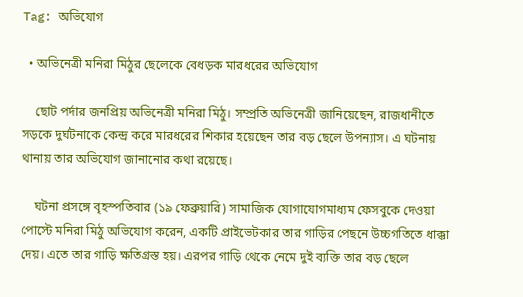Tag: অভিযোগ

  • অভিনেত্রী মনিরা মিঠুর ছেলেকে বেধড়ক মারধরের অভিযোগ

    ছোট পর্দার জনপ্রিয় অভিনেত্রী মনিরা মিঠু। সম্প্রতি অভিনেত্রী জানিয়েছেন, রাজধানীতে সড়কে দুর্ঘটনাকে কেন্দ্র করে মারধরের শিকার হয়েছেন তার বড় ছেলে উপন্যাস। এ ঘটনায় থানায় তার অভিযোগ জানানোর কথা রয়েছে।

    ঘটনা প্রসঙ্গে বৃহস্পতিবার (১৯ ফেব্রুয়ারি) সামাজিক যোগাযোগমাধ্যম ফেসবুকে দেওয়া পোস্টে মনিরা মিঠু অভিযোগ করেন, একটি প্রাইভেটকার তার গাড়ির পেছনে উচ্চগতিতে ধাক্কা দেয়। এতে তার গাড়ি ক্ষতিগ্রস্ত হয়। এরপর গাড়ি থেকে নেমে দুই ব্যক্তি তার বড় ছেলে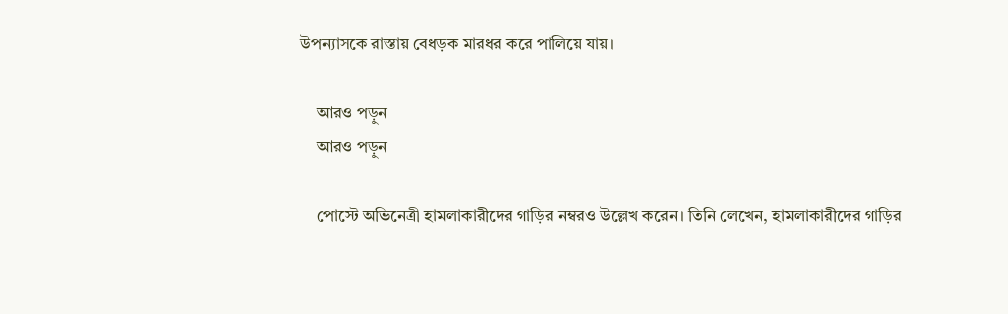উপন্যাসকে রাস্তায় বেধড়ক মারধর করে পালিয়ে যায়।

    আরও পড়ুন
    আরও পড়ুন

    পোস্টে অভিনেত্রী হামলাকারীদের গাড়ির নম্বরও উল্লেখ করেন। তিনি লেখেন, হামলাকারীদের গাড়ির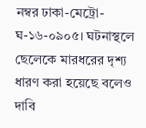নম্বর ঢাকা-মেট্রো-ঘ-১৬-০৯০৫। ঘটনাস্থলে ছেলেকে মারধরের দৃশ্য ধারণ করা হয়েছে বলেও দাবি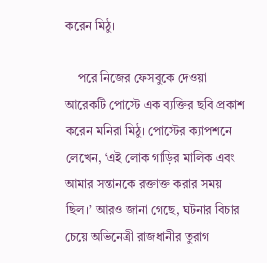করেন মিঠু।

    পরে নিজের ফেসবুকে দেওয়া আরেকটি পোস্টে এক ব্যক্তির ছবি প্রকাশ করেন মনিরা মিঠু। পোস্টের ক্যাপশনে লেখেন, ‘এই লোক গাড়ির মালিক এবং আমার সন্তানকে রক্তাক্ত করার সময় ছিল।’ আরও জানা গেছে, ঘটনার বিচার চেয়ে অভিনেত্রী রাজধানীর তুরাগ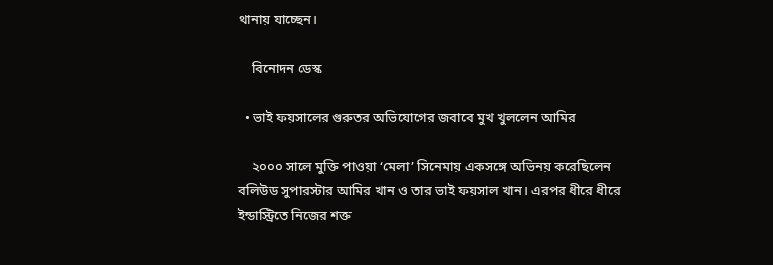থানায় যাচ্ছেন।

    বিনোদন ডেস্ক

  • ভাই ফয়সালের গুরুতর অভিযোগের জবাবে মুখ খুললেন আমির

    ২০০০ সালে মুক্তি পাওয়া ‘মেলা’ সিনেমায় একসঙ্গে অভিনয় করেছিলেন বলিউড সুপারস্টার আমির খান ও তার ভাই ফয়সাল খান। এরপর ধীরে ধীরে ইন্ডাস্ট্রিতে নিজের শক্ত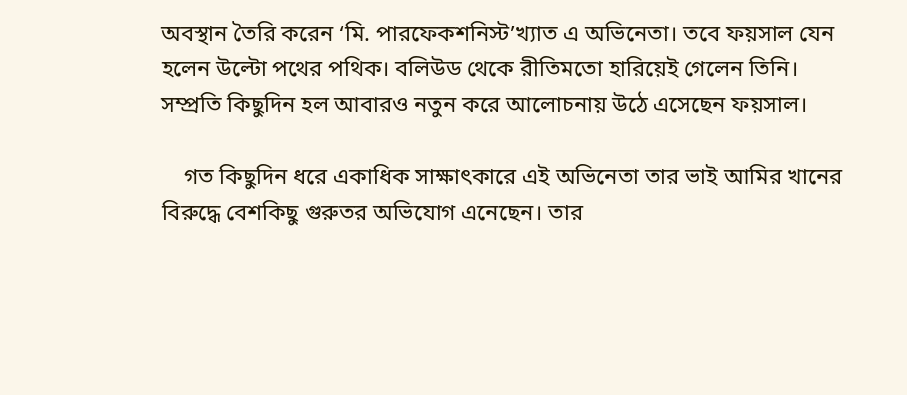অবস্থান তৈরি করেন ‘মি. পারফেকশনিস্ট’খ্যাত এ অভিনেতা। তবে ফয়সাল যেন হলেন উল্টো পথের পথিক। বলিউড থেকে রীতিমতো হারিয়েই গেলেন তিনি। সম্প্রতি কিছুদিন হল আবারও নতুন করে আলোচনায় উঠে এসেছেন ফয়সাল।

    গত কিছুদিন ধরে একাধিক সাক্ষাৎকারে এই অভিনেতা তার ভাই আমির খানের বিরুদ্ধে বেশকিছু গুরুতর অভিযোগ এনেছেন। তার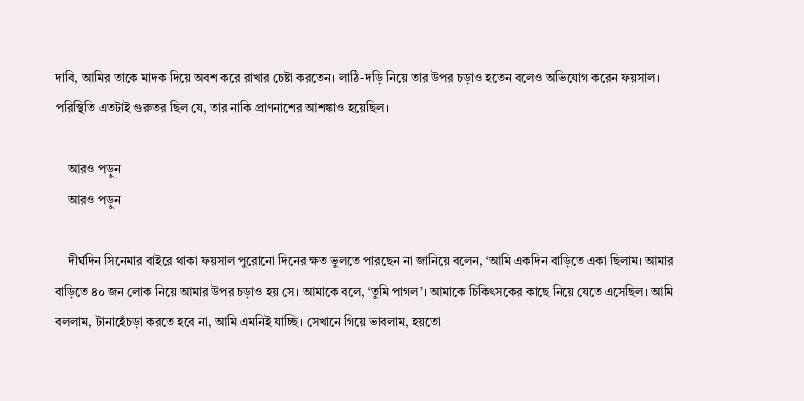দাবি, আমির তাকে মাদক দিয়ে অবশ করে রাখার চেষ্টা করতেন। লাঠি-দড়ি নিয়ে তার উপর চড়াও হতেন বলে‌ও অভিযোগ করেন ফয়সাল।  পরিস্থিতি এতটাই গুরুতর ছিল যে, তার নাকি প্রাণনাশের আশঙ্কাও হয়েছিল।

    আরও পড়ুন
    আরও পড়ুন

    দীর্ঘদিন সিনেমার বাইরে থাকা ফয়সাল পুরোনো দিনের ক্ষত ভুলতে পারছেন না জানিয়ে বলেন, ‘আমি একদিন বাড়িতে একা ছিলাম। আমার বাড়িতে ৪০ জন লোক নিয়ে আমার উপর চড়াও হয় সে। আমাকে বলে, ‘তুমি পাগল’। আমাকে চিকিৎসকের কাছে নিয়ে যেতে এসেছিল। আমি বললাম, টানাহেঁচড়া করতে হবে না, আমি এমনিই যাচ্ছি। সেখানে গিয়ে ভাবলাম, হয়তো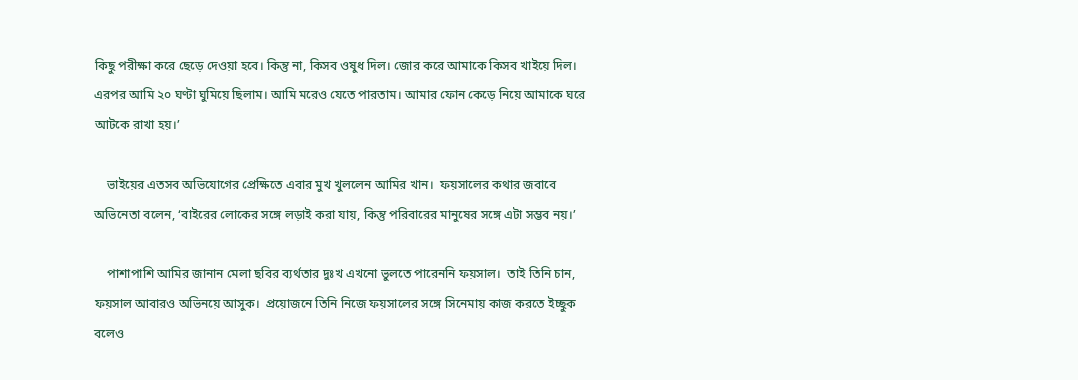কিছু পরীক্ষা করে ছেড়ে দেওয়া হবে। কিন্তু না, কিসব ওষুধ দিল। জোর করে আমাকে কিসব খাইয়ে দিল। এরপর আমি ২০ ঘণ্টা ঘুমিয়ে ছিলাম। আমি মরেও যেতে পারতাম। আমার ফোন কেড়ে নিয়ে আমাকে ঘরে আটকে রাখা হয়।’

    ভাইয়ের এতসব অভিযোগের প্রেক্ষিতে এবার মুখ খুললেন আমির খান।  ফয়সালের কথার জবাবে অভিনেতা বলেন, ‘বাইরের লোকের সঙ্গে লড়াই করা যায়, কিন্তু পরিবারের মানুষের সঙ্গে এটা সম্ভব নয়।’

    পাশাপাশি আমির জানান মেলা ছবির ব্যর্থতার দুঃখ এখনো ভুলতে পারেননি ফয়সাল।  তাই তিনি চান, ফয়সাল আবারও অভিনয়ে আসুক।  প্রয়োজনে তিনি নিজে ফয়সালের সঙ্গে সিনেমায় কাজ করতে ইচ্ছুক বলেও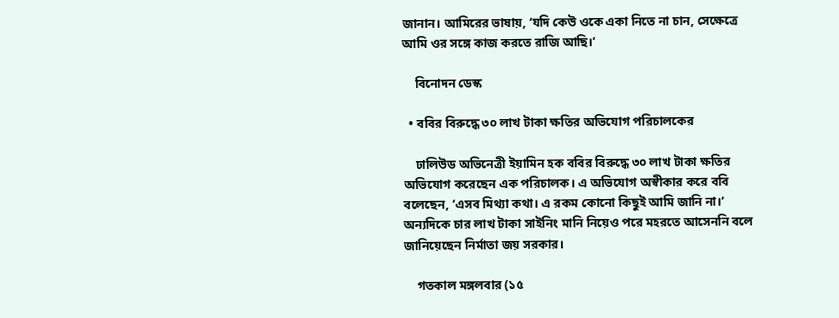জানান। আমিরের ভাষায়, ‘যদি কেউ ওকে একা নিতে না চান, সেক্ষেত্রে আমি ওর সঙ্গে কাজ করতে রাজি আছি।’

    বিনোদন ডেস্ক

  • ববির বিরুদ্ধে ৩০ লাখ টাকা ক্ষতির অভিযোগ পরিচালকের

    ঢালিউড অভিনেত্রী ইয়ামিন হক ববির বিরুদ্ধে ৩০ লাখ টাকা ক্ষতির অভিযোগ করেছেন এক পরিচালক। এ অভিযোগ অস্বীকার করে ববি বলেছেন, ‘এসব মিথ্যা কথা। এ রকম কোনো কিছুই আমি জানি না।’ অন্যদিকে চার লাখ টাকা সাইনিং মানি নিয়েও পরে মহরতে আসেননি বলে জানিয়েছেন নির্মাতা জয় সরকার।

    গতকাল মঙ্গলবার (১৫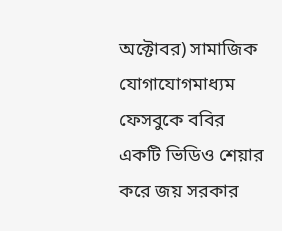অক্টোবর) সামাজিক যোগাযোগমাধ্যম ফেসবুকে ববির একটি ভিডিও শেয়ার করে জয় সরকার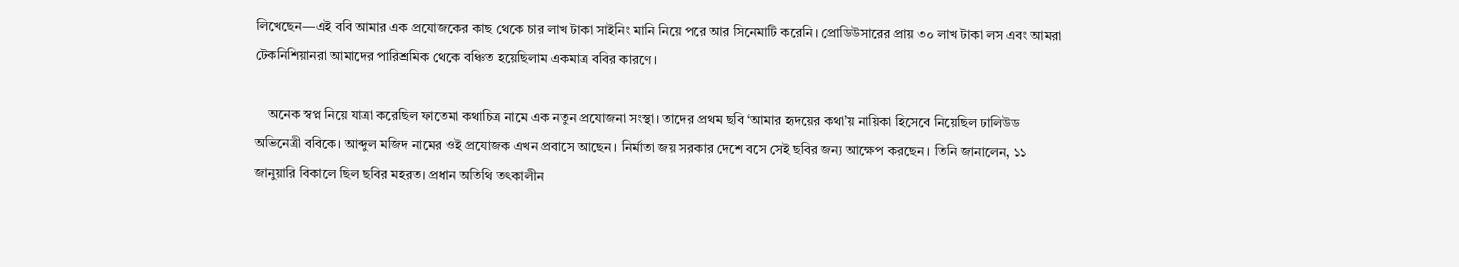লিখেছেন—এই ববি আমার এক প্রযোজকের কাছ থেকে চার লাখ টাকা সাইনিং মানি নিয়ে পরে আর সিনেমাটি করেনি। প্রোডিউসারের প্রায় ৩০ লাখ টাকা লস এবং আমরা টেকনিশিয়ানরা আমাদের পারিশ্রমিক থেকে বঞ্চিত হয়েছিলাম একমাত্র ববির কারণে।

    অনেক স্বপ্ন নিয়ে যাত্রা করেছিল ফাতেমা কথাচিত্র নামে এক নতুন প্রযোজনা সংস্থা। তাদের প্রথম ছবি ‘আমার হৃদয়ের কথা’য় নায়িকা হিসেবে নিয়েছিল ঢালিউড অভিনেত্রী ববিকে। আব্দুল মজিদ নামের ওই প্রযোজক এখন প্রবাসে আছেন। নির্মাতা জয় সরকার দেশে বসে সেই ছবির জন্য আক্ষেপ করছেন। তিনি জানালেন, ১১ জানুয়ারি বিকালে ছিল ছবির মহরত। প্রধান অতিথি তৎকালীন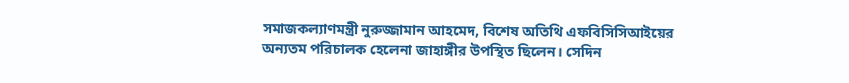সমাজকল্যাণমন্ত্রী নুরুজ্জামান আহমেদ, বিশেষ অতিথি এফবিসিসিআইয়ের অন্যতম পরিচালক হেলেনা জাহাঙ্গীর উপস্থিত ছিলেন। সেদিন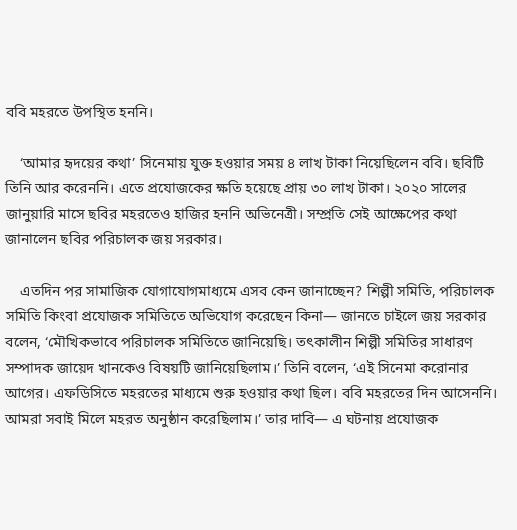ববি মহরতে উপস্থিত হননি।

    ‘আমার হৃদয়ের কথা’ সিনেমায় যুক্ত হওয়ার সময় ৪ লাখ টাকা নিয়েছিলেন ববি। ছবিটি তিনি আর করেননি। এতে প্রযোজকের ক্ষতি হয়েছে প্রায় ৩০ লাখ টাকা। ২০২০ সালের জানুয়ারি মাসে ছবির মহরতেও হাজির হননি অভিনেত্রী। সম্প্রতি সেই আক্ষেপের কথা জানালেন ছবির পরিচালক জয় সরকার।

    এতদিন পর সামাজিক যোগাযোগমাধ্যমে এসব কেন জানাচ্ছেন? শিল্পী সমিতি, পরিচালক সমিতি কিংবা প্রযোজক সমিতিতে অভিযোগ করেছেন কিনা— জানতে চাইলে জয় সরকার বলেন, ‘মৌখিকভাবে পরিচালক সমিতিতে জানিয়েছি। তৎকালীন শিল্পী সমিতির সাধারণ সম্পাদক জায়েদ খানকেও বিষয়টি জানিয়েছিলাম।’ তিনি বলেন, ‘এই সিনেমা করোনার আগের। এফডিসিতে মহরতের মাধ্যমে শুরু হওয়ার কথা ছিল। ববি মহরতের দিন আসেননি। আমরা সবাই মিলে মহরত অনুষ্ঠান করেছিলাম।’ তার দাবি— এ ঘটনায় প্রযোজক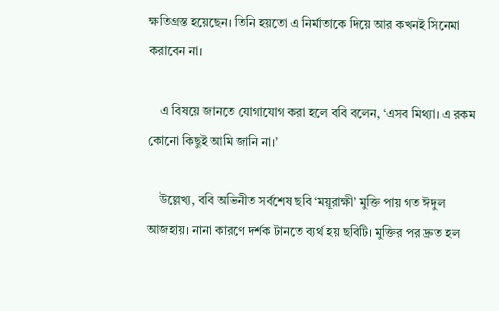ক্ষতিগ্রস্ত হয়েছেন। তিনি হয়তো এ নির্মাতাকে দিয়ে আর কখনই সিনেমা করাবেন না।

    এ বিষয়ে জানতে যোগাযোগ করা হলে ববি বলেন, ‘এসব মিথ্যা। এ রকম কোনো কিছুই আমি জানি না।’

    উল্লেখ্য, ববি অভিনীত সর্বশেষ ছবি ‘ময়ূরাক্ষী’ মুক্তি পায় গত ঈদুল আজহায়। নানা কারণে দর্শক টানতে ব্যর্থ হয় ছবিটি। মুক্তির পর দ্রুত হল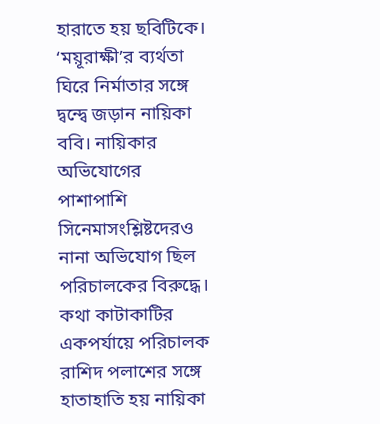হারাতে হয় ছবিটিকে। ‘ময়ূরাক্ষী’র ব্যর্থতা ঘিরে নির্মাতার সঙ্গে দ্বন্দ্বে জড়ান নায়িকা ববি। নায়িকার অভিযোগের পাশাপাশি সিনেমাসংশ্লিষ্টদেরও নানা অভিযোগ ছিল পরিচালকের বিরুদ্ধে। কথা কাটাকাটির একপর্যায়ে পরিচালক রাশিদ পলাশের সঙ্গে হাতাহাতি হয় নায়িকা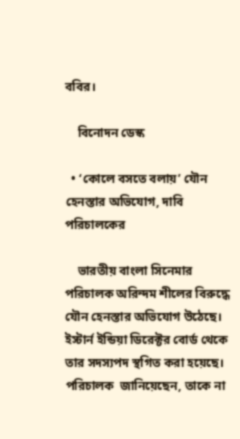ববির।

    বিনোদন ডেস্ক

  • ‘কোলে বসতে বলায়’ যৌন হেনস্তার অভিযোগ, দাবি পরিচালকের

    ভারতীয় বাংলা সিনেমার পরিচালক অরিন্দম শীলের বিরুদ্ধে যৌন হেনস্তার অভিযোগ উঠেছে। ইস্টার্ন ইন্ডিয়া ডিরেক্টর বোর্ড থেকে তার সদস্যপদ স্থগিত করা হয়েছে। পরিচালক  জানিয়েছেন, তাকে না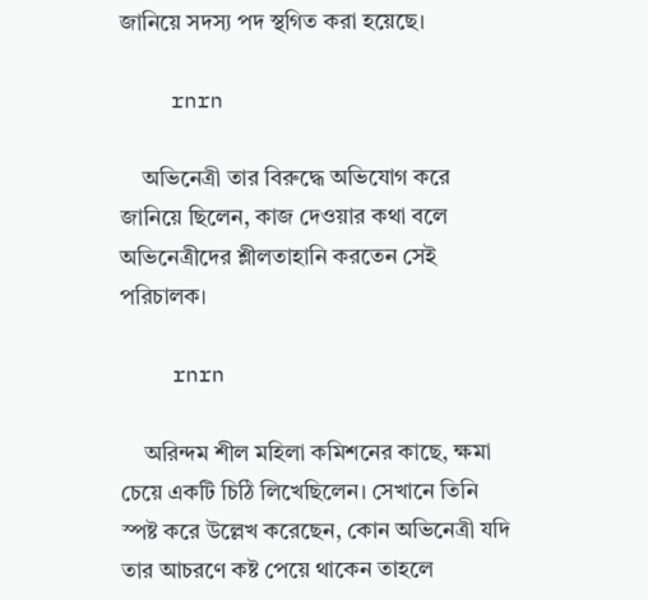জানিয়ে সদস্য পদ স্থগিত করা হয়েছে।

    rnrn

    অভিনেত্রী তার বিরুদ্ধে অভিযোগ করে জানিয়ে ছিলেন, কাজ দেওয়ার কথা বলে অভিনেত্রীদের শ্লীলতাহানি করতেন সেই পরিচালক।

    rnrn

    অরিন্দম শীল মহিলা কমিশনের কাছে, ক্ষমা চেয়ে একটি চিঠি লিখেছিলেন। সেখানে তিনি স্পষ্ট করে উল্লেখ করেছেন, কোন অভিনেত্রী যদি তার আচরণে কষ্ট পেয়ে থাকেন তাহলে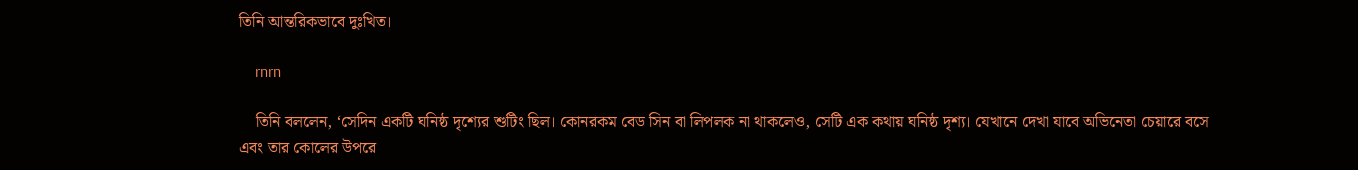তিনি আন্তরিকভাবে দুঃখিত।

    rnrn

    তিনি বললেন, ‘সেদিন একটি ঘনিষ্ঠ দৃশ্যের শুটিং ছিল। কোনরকম বেড সিন বা লিপলক না থাকলেও, সেটি এক কথায় ঘনিষ্ঠ দৃশ্য। যেখানে দেখা যাবে অভিনেতা চেয়ারে বসে এবং তার কোলের উপরে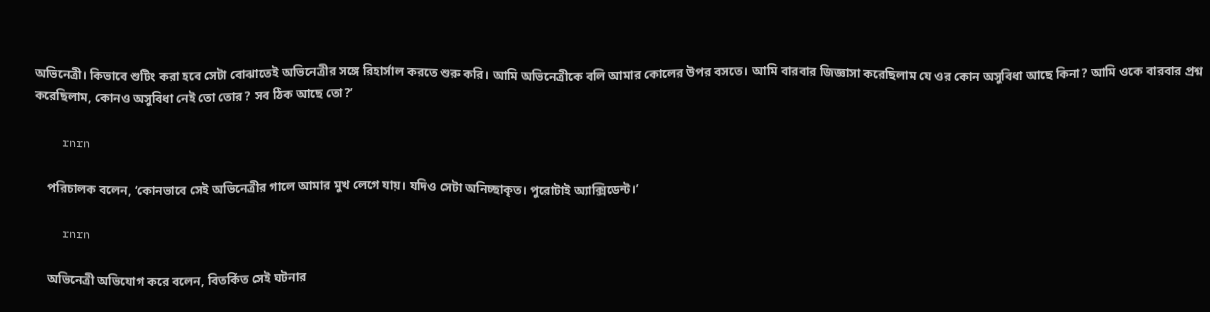অভিনেত্রী। কিভাবে শুটিং করা হবে সেটা বোঝাতেই অভিনেত্রীর সঙ্গে রিহার্সাল করতে শুরু করি। আমি অভিনেত্রীকে বলি আমার কোলের উপর বসতে। আমি বারবার জিজ্ঞাসা করেছিলাম যে ওর কোন অসুবিধা আছে কিনা? আমি ওকে বারবার প্রশ্ন করেছিলাম, কোনও অসুবিধা নেই তো তোর? সব ঠিক আছে তো?’

    rnrn

    পরিচালক বলেন, ‘কোনভাবে সেই অভিনেত্রীর গালে আমার মুখ লেগে যায়। যদিও সেটা অনিচ্ছাকৃত। পুরোটাই অ্যাক্সিডেন্ট।’

    rnrn

    অভিনেত্রী অভিযোগ করে বলেন, বিতর্কিত সেই ঘটনার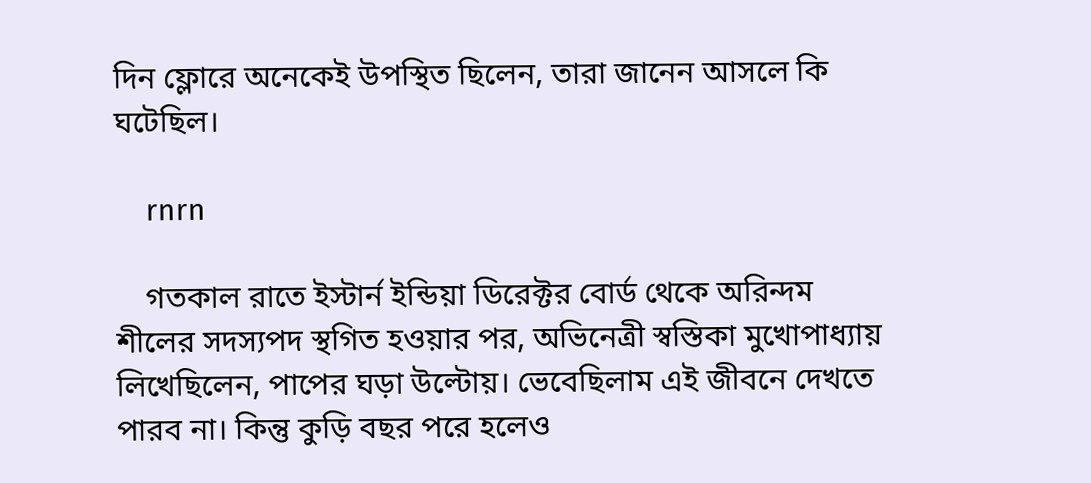দিন ফ্লোরে অনেকেই উপস্থিত ছিলেন, তারা জানেন আসলে কি ঘটেছিল।

    rnrn

    গতকাল রাতে ইস্টার্ন ইন্ডিয়া ডিরেক্টর বোর্ড থেকে অরিন্দম শীলের সদস্যপদ স্থগিত হওয়ার পর, অভিনেত্রী স্বস্তিকা মুখোপাধ্যায় লিখেছিলেন, পাপের ঘড়া উল্টোয়। ভেবেছিলাম এই জীবনে দেখতে পারব না। কিন্তু কুড়ি বছর পরে হলেও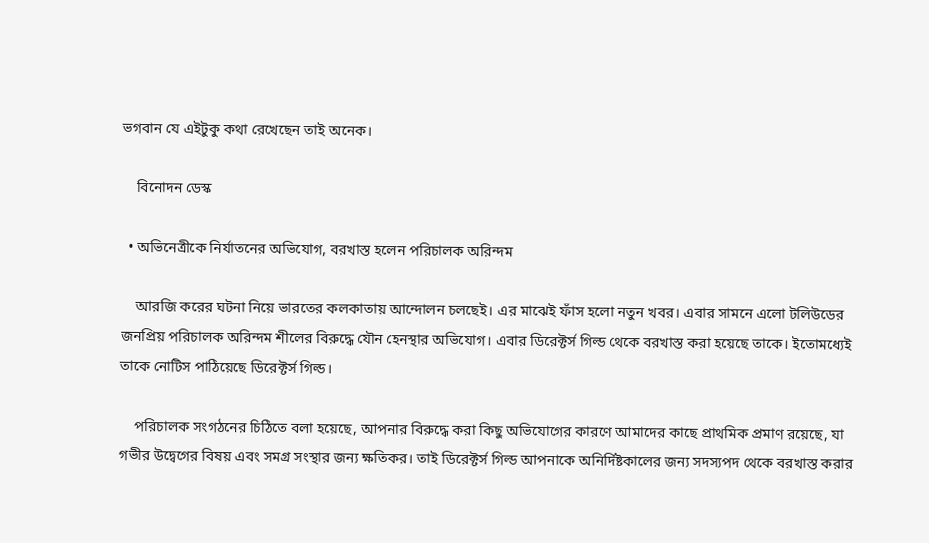ভগবান যে এইটুকু কথা রেখেছেন তাই অনেক।

    বিনোদন ডেস্ক

  • অভিনেত্রীকে নির্যাতনের অভিযোগ, বরখাস্ত হলেন পরিচালক অরিন্দম

    আরজি করের ঘটনা নিয়ে ভারতের কলকাতায় আন্দোলন চলছেই। এর মাঝেই ফাঁস হলো নতুন খবর। এবার সামনে এলো টলিউডের জনপ্রিয় পরিচালক অরিন্দম শীলের বিরুদ্ধে যৌন হেনস্থার অভিযোগ। এবার ডিরেক্টর্স গিল্ড থেকে বরখাস্ত করা হয়েছে তাকে। ইতোমধ্যেই তাকে নোটিস পাঠিয়েছে ডিরেক্টর্স গিল্ড।

    পরিচালক সংগঠনের চিঠিতে বলা হয়েছে, আপনার বিরুদ্ধে করা কিছু অভিযোগের কারণে আমাদের কাছে প্রাথমিক প্রমাণ রয়েছে, যা গভীর উদ্বেগের বিষয় এবং সমগ্র সংস্থার জন্য ক্ষতিকর। তাই ডিরেক্টর্স গিল্ড আপনাকে অনির্দিষ্টকালের জন্য সদস্যপদ থেকে বরখাস্ত করার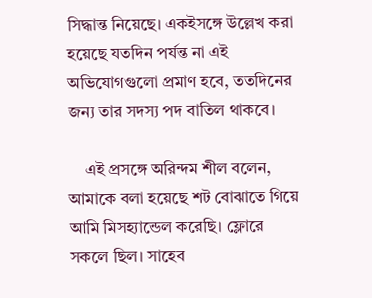সিদ্ধান্ত নিয়েছে। একইসঙ্গে উল্লেখ করা হয়েছে যতদিন পর্যন্ত না এই অভিযোগগুলো প্রমাণ হবে, ততদিনের জন্য তার সদস্য পদ বাতিল থাকবে।

    এই প্রসঙ্গে অরিন্দম শীল বলেন, আমাকে বলা হয়েছে শট বোঝাতে গিয়ে আমি মিসহ্যান্ডেল করেছি। ফ্লোরে সকলে ছিল। সাহেব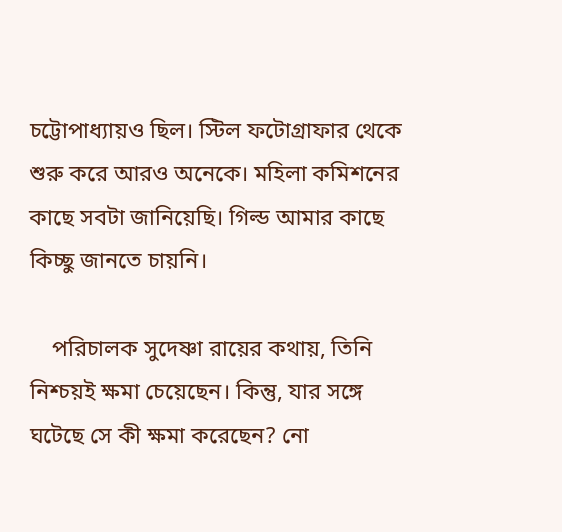চট্টোপাধ্যায়ও ছিল। স্টিল ফটোগ্রাফার থেকে শুরু করে আরও অনেকে। মহিলা কমিশনের কাছে সবটা জানিয়েছি। গিল্ড আমার কাছে কিচ্ছু জানতে চায়নি।

    পরিচালক সুদেষ্ণা রায়ের কথায়, তিনি নিশ্চয়ই ক্ষমা চেয়েছেন। কিন্তু, যার সঙ্গে ঘটেছে সে কী ক্ষমা করেছেন? নো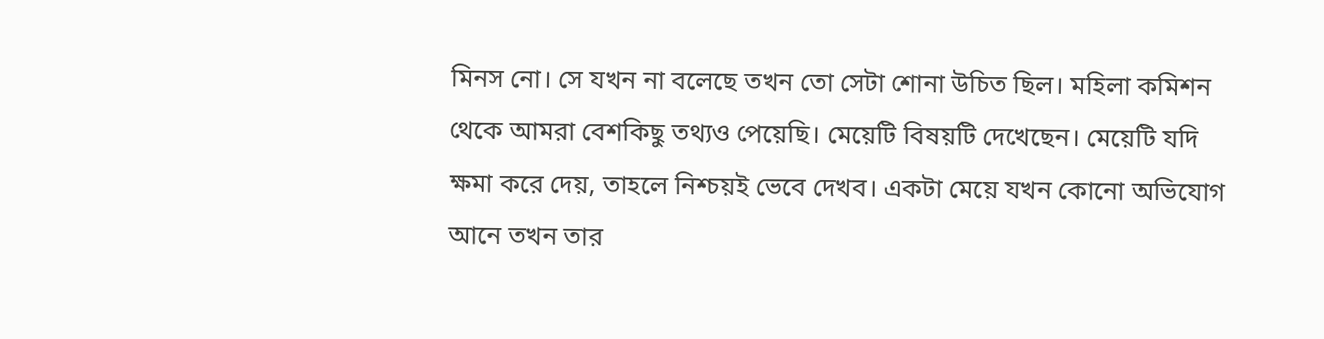মিনস নো। সে যখন না বলেছে তখন তো সেটা শোনা উচিত ছিল। মহিলা কমিশন থেকে আমরা বেশকিছু তথ্যও পেয়েছি। মেয়েটি বিষয়টি দেখেছেন। মেয়েটি যদি ক্ষমা করে দেয়, তাহলে নিশ্চয়ই ভেবে দেখব। একটা মেয়ে যখন কোনো অভিযোগ আনে তখন তার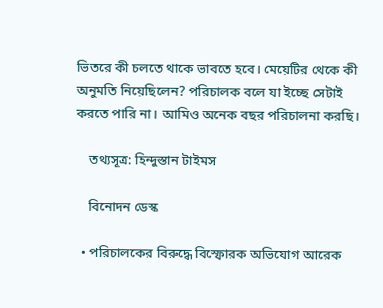ভিতরে কী চলতে থাকে ভাবতে হবে। মেয়েটির থেকে কী অনুমতি নিয়েছিলেন? পরিচালক বলে যা ইচ্ছে সেটাই করতে পারি না। আমিও অনেক বছর পরিচালনা করছি।

    তথ্যসূত্র: হিন্দুস্তান টাইমস

    বিনোদন ডেস্ক

  • পরিচালকের বিরুদ্ধে বিস্ফোরক অভিযোগ আরেক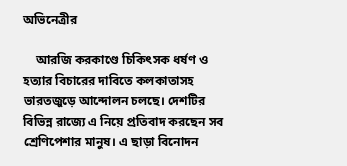অভিনেত্রীর

    আরজি করকাণ্ডে চিকিৎসক ধর্ষণ ও হত্যার বিচারের দাবিতে কলকাতাসহ ভারতজুড়ে আন্দোলন চলছে। দেশটির বিভিন্ন রাজ্যে এ নিয়ে প্রতিবাদ করছেন সব শ্রেণিপেশার মানুষ। এ ছাড়া বিনোদন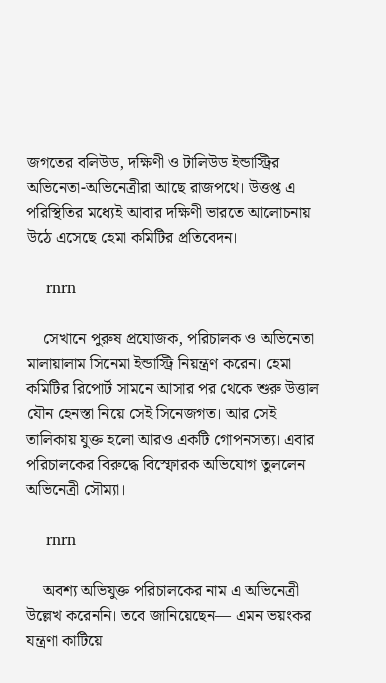জগতের বলিউড, দক্ষিণী ও টালিউড ইন্ডাস্ট্রির অভিনেতা-অভিনেত্রীরা আছে রাজপথে। উত্তপ্ত এ পরিস্থিতির মধ্যেই আবার দক্ষিণী ভারতে আলোচনায় উঠে এসেছে হেমা কমিটির প্রতিবেদন।

    rnrn

    সেখানে পুরুষ প্রযোজক, পরিচালক ও অভিনেতা মালায়ালাম সিনেমা ইন্ডাস্ট্রি নিয়ন্ত্রণ করেন। হেমা কমিটির রিপোর্ট সামনে আসার পর থেকে শুরু উত্তাল যৌন হেনস্তা নিয়ে সেই সিনেজগত। আর সেই তালিকায় যুক্ত হলো আরও একটি গোপনসত্য। এবার পরিচালকের বিরুদ্ধে বিস্ফোরক অভিযোগ তুললেন অভিনেত্রী সৌম্যা।

    rnrn

    অবশ্য অভিযুক্ত পরিচালকের নাম এ অভিনেত্রী উল্লেখ করেননি। তবে জানিয়েছেন— এমন ভয়ংকর যন্ত্রণা কাটিয়ে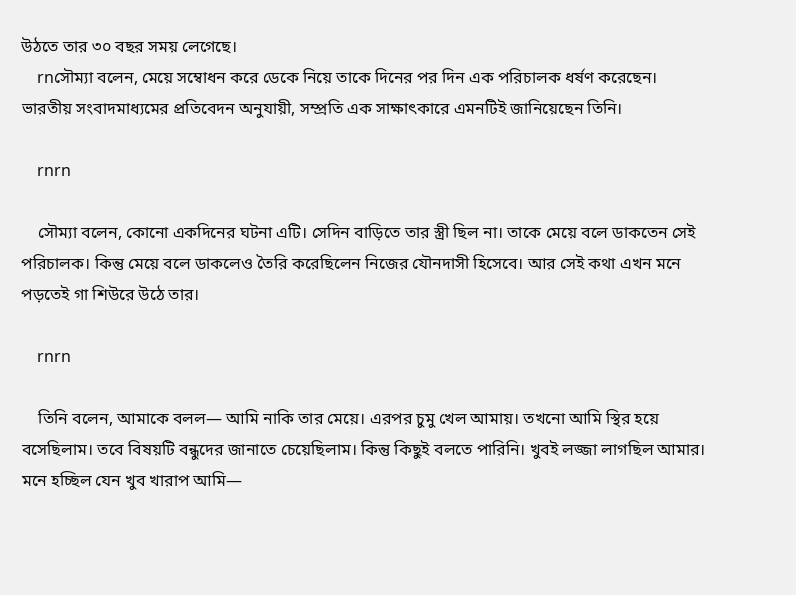উঠতে তার ৩০ বছর সময় লেগেছে।
    rnসৌম্যা বলেন, মেয়ে সম্বোধন করে ডেকে নিয়ে তাকে দিনের পর দিন এক পরিচালক ধর্ষণ করেছেন। ভারতীয় সংবাদমাধ্যমের প্রতিবেদন অনুযায়ী, সম্প্রতি এক সাক্ষাৎকারে এমনটিই জানিয়েছেন তিনি।

    rnrn

    সৌম্যা বলেন, কোনো একদিনের ঘটনা এটি। সেদিন বাড়িতে তার স্ত্রী ছিল না। তাকে মেয়ে বলে ডাকতেন সেই পরিচালক। কিন্তু মেয়ে বলে ডাকলেও তৈরি করেছিলেন নিজের যৌনদাসী হিসেবে। আর সেই কথা এখন মনে পড়তেই গা শিউরে উঠে তার।

    rnrn

    তিনি বলেন, আমাকে বলল— আমি নাকি তার মেয়ে। এরপর চুমু খেল আমায়। তখনো আমি স্থির হয়ে বসেছিলাম। তবে বিষয়টি বন্ধুদের জানাতে চেয়েছিলাম। কিন্তু কিছুই বলতে পারিনি। খুবই লজ্জা লাগছিল আমার। মনে হচ্ছিল যেন খুব খারাপ আমি—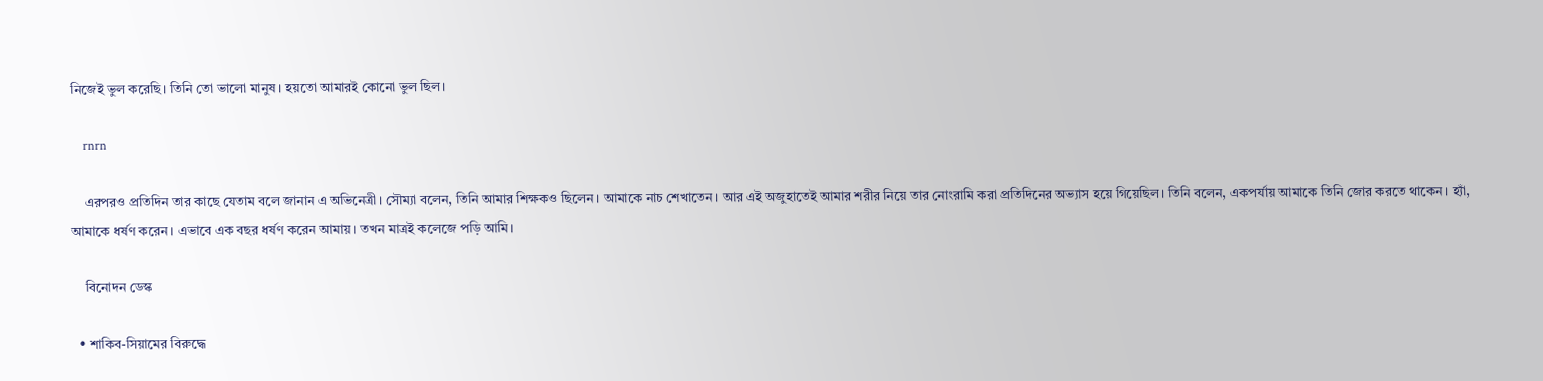নিজেই ভুল করেছি। তিনি তো ভালো মানুষ। হয়তো আমারই কোনো ভুল ছিল।

    rnrn

    এরপরও প্রতিদিন তার কাছে যেতাম বলে জানান এ অভিনেত্রী। সৌম্যা বলেন, তিনি আমার শিক্ষকও ছিলেন। আমাকে নাচ শেখাতেন। আর এই অজুহাতেই আমার শরীর নিয়ে তার নোংরামি করা প্রতিদিনের অভ্যাস হয়ে গিয়েছিল। তিনি বলেন, একপর্যায় আমাকে তিনি জোর করতে থাকেন। হ্যাঁ, আমাকে ধর্ষণ করেন। এভাবে এক বছর ধর্ষণ করেন আমায়। তখন মাত্রই কলেজে পড়ি আমি।

    বিনোদন ডেস্ক

  • শাকিব-সিয়ামের বিরুদ্ধে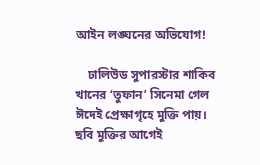আইন লঙ্ঘনের অভিযোগ!

    ঢালিউড সুপারস্টার শাকিব খানের ‘তুফান’ সিনেমা গেল ঈদেই প্রেক্ষাগৃহে মুক্তি পায়। ছবি মুক্তির আগেই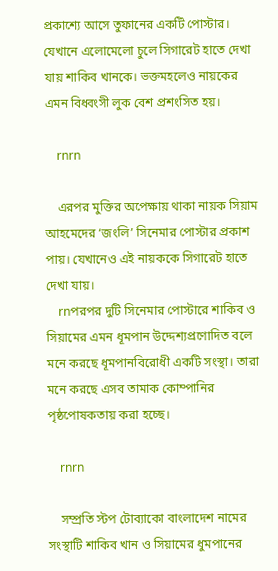প্রকাশ্যে আসে তুফানের একটি পোস্টার। যেখানে এলোমেলো চুলে সিগারেট হাতে দেখা যায় শাকিব খানকে। ভক্তমহলেও নায়কের এমন বিধ্বংসী লুক বেশ প্রশংসিত হয়।

    rnrn

    এরপর মুক্তির অপেক্ষায় থাকা নায়ক সিয়াম আহমেদের ‘জংলি’ সিনেমার পোস্টার প্রকাশ পায়। যেখানেও এই নায়ককে সিগারেট হাতে দেখা যায়।
    rnপরপর দুটি সিনেমার পোস্টারে শাকিব ও সিয়ামের এমন ধূমপান উদ্দেশ্যপ্রণোদিত বলে মনে করছে ধূমপানবিরোধী একটি সংস্থা। তারা মনে করছে এসব তামাক কোম্পানির পৃষ্ঠপোষকতায় করা হচ্ছে।

    rnrn

    সম্প্রতি স্টপ টোব্যাকো বাংলাদেশ নামের সংস্থাটি শাকিব খান ও সিয়ামের ধুমপানের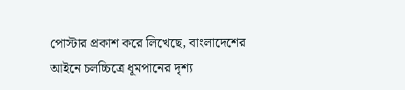পোস্টার প্রকাশ করে লিখেছে, বাংলাদেশের আইনে চলচ্চিত্রে ধূমপানের দৃশ্য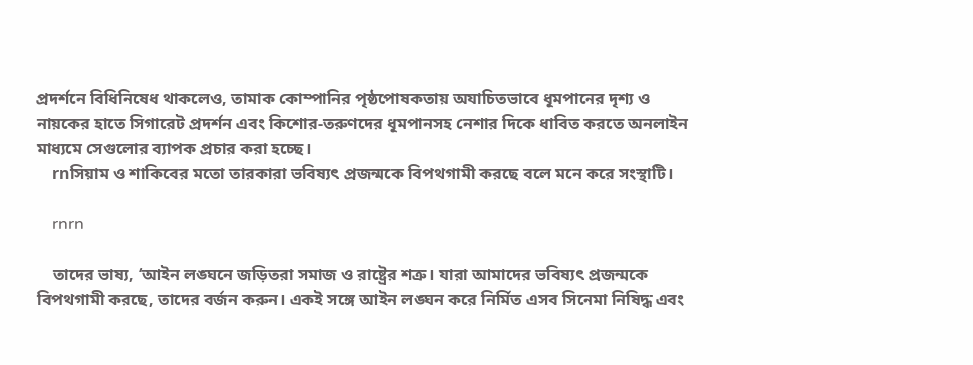প্রদর্শনে বিধিনিষেধ থাকলেও, তামাক কোম্পানির পৃষ্ঠপোষকতায় অযাচিতভাবে ধূমপানের দৃশ্য ও নায়কের হাতে সিগারেট প্রদর্শন এবং কিশোর-তরুণদের ধূমপানসহ নেশার দিকে ধাবিত করতে অনলাইন মাধ্যমে সেগুলোর ব্যাপক প্রচার করা হচ্ছে।
    rnসিয়াম ও শাকিবের মতো তারকারা ভবিষ্যৎ প্রজন্মকে বিপথগামী করছে বলে মনে করে সংস্থাটি।

    rnrn

    তাদের ভাষ্য, ‘আইন লঙ্ঘনে জড়িতরা সমাজ ও রাষ্ট্রের শত্রু। যারা আমাদের ভবিষ্যৎ প্রজন্মকে বিপথগামী করছে, তাদের বর্জন করুন। একই সঙ্গে আইন লঙ্ঘন করে নির্মিত এসব সিনেমা নিষিদ্ধ এবং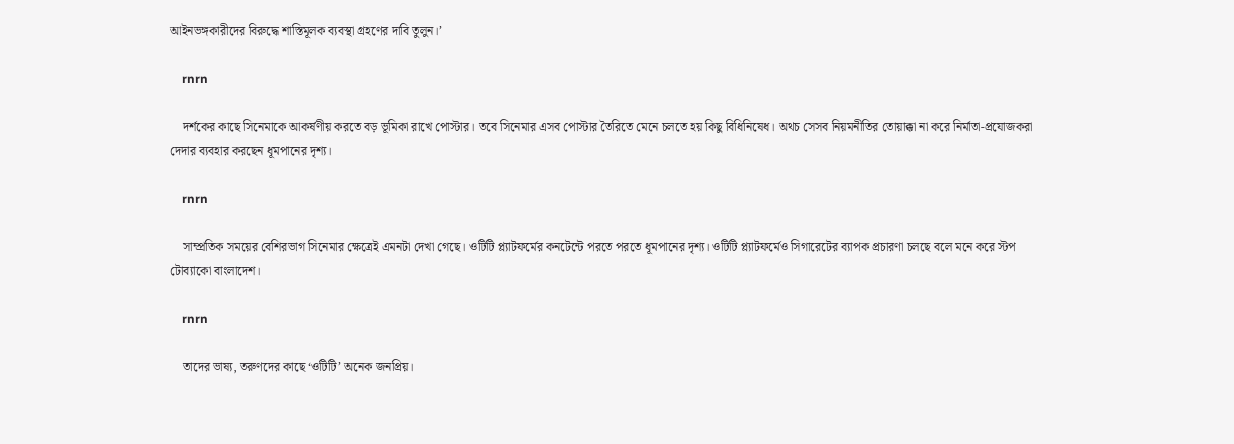আইনভঙ্গকারীদের বিরুদ্ধে শাস্তিমূলক ব্যবস্থা গ্রহণের দাবি তুলুন।’

    rnrn

    দর্শকের কাছে সিনেমাকে আকর্ষণীয় করতে বড় ভূমিকা রাখে পোস্টার। তবে সিনেমার এসব পোস্টার তৈরিতে মেনে চলতে হয় কিছু বিধিনিষেধ। অথচ সেসব নিয়মনীতির তোয়াক্কা না করে নির্মাতা-প্রযোজকরা দেদার ব্যবহার করছেন ধূমপানের দৃশ্য।

    rnrn

    সাম্প্রতিক সময়ের বেশিরভাগ সিনেমার ক্ষেত্রেই এমনটা দেখা গেছে। ওটিটি প্ল্যাটফর্মের কনটেন্টে পরতে পরতে ধূমপানের দৃশ্য। ওটিটি প্ল্যাটফর্মেও সিগারেটের ব্যাপক প্রচারণা চলছে বলে মনে করে স্টপ টোব্যাকো বাংলাদেশ।

    rnrn

    তাদের ভাষ্য, তরুণদের কাছে ‘ওটিটি’ অনেক জনপ্রিয়।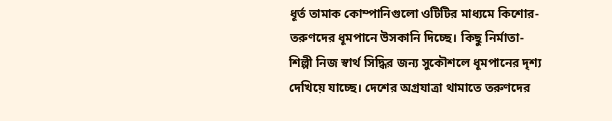ধূর্ত তামাক কোম্পানিগুলো ওটিটির মাধ্যমে কিশোর-তরুণদের ধূমপানে উসকানি দিচ্ছে। কিছু নির্মাতা-শিল্পী নিজ স্বার্থ সিদ্ধির জন্য সুকৌশলে ধূমপানের দৃশ্য দেখিয়ে যাচ্ছে। দেশের অগ্রযাত্রা থামাতে তরুণদের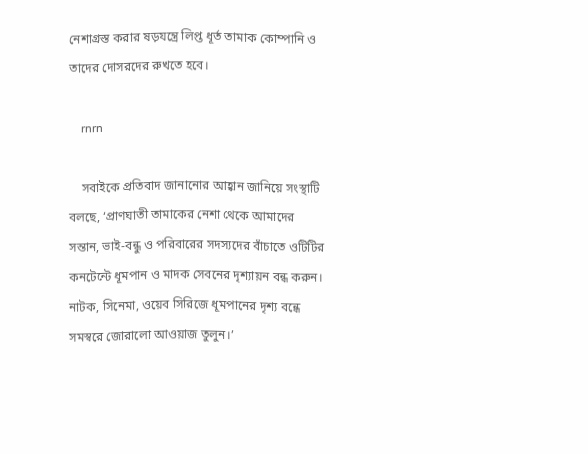নেশাগ্রস্ত করার ষড়যন্ত্রে লিপ্ত ধূর্ত তামাক কোম্পানি ও তাদের দোসরদের রুখতে হবে।

    rnrn

    সবাইকে প্রতিবাদ জানানোর আহ্বান জানিয়ে সংস্থাটি বলছে, ‘প্রাণঘাতী তামাকের নেশা থেকে আমাদের সন্তান, ভাই-বন্ধু ও পরিবারের সদস্যদের বাঁচাতে ওটিটির কনটেন্টে ধূমপান ও মাদক সেবনের দৃশ্যায়ন বন্ধ করুন। নাটক, সিনেমা, ওয়েব সিরিজে ধূমপানের দৃশ্য বন্ধে সমস্বরে জোরালো আওয়াজ তুলুন।’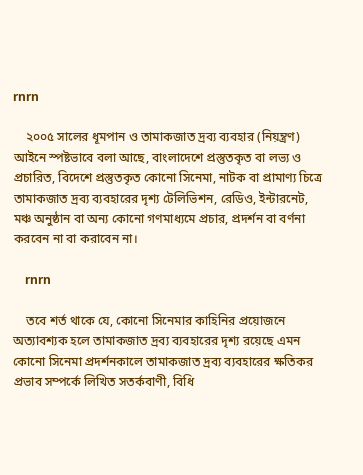rnrn

    ২০০৫ সালের ধূমপান ও তামাকজাত দ্রব্য ব্যবহার (নিয়ন্ত্রণ) আইনে স্পষ্টভাবে বলা আছে, বাংলাদেশে প্রস্তুতকৃত বা লভ্য ও প্রচারিত, বিদেশে প্রস্তুতকৃত কোনো সিনেমা, নাটক বা প্রামাণ্য চিত্রে তামাকজাত দ্রব্য ব্যবহারের দৃশ্য টেলিভিশন, রেডিও, ইন্টারনেট, মঞ্চ অনুষ্ঠান বা অন্য কোনো গণমাধ্যমে প্রচার, প্রদর্শন বা বর্ণনা করবেন না বা করাবেন না।

    rnrn

    তবে শর্ত থাকে যে, কোনো সিনেমার কাহিনির প্রয়োজনে অত্যাবশ্যক হলে তামাকজাত দ্রব্য ব্যবহারের দৃশ্য রয়েছে এমন কোনো সিনেমা প্রদর্শনকালে তামাকজাত দ্রব্য ব্যবহারের ক্ষতিকর প্রভাব সম্পর্কে লিখিত সতর্কবাণী, বিধি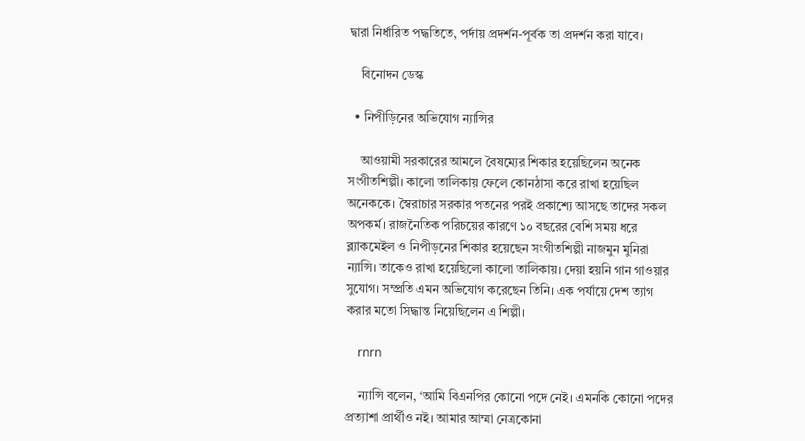দ্বারা নির্ধারিত পদ্ধতিতে, পর্দায় প্রদর্শন-পূর্বক তা প্রদর্শন করা যাবে।

    বিনোদন ডেস্ক

  • নিপীড়িনের অভিযোগ ন্যান্সির

    আওয়ামী সরকারের আমলে বৈষম্যের শিকার হয়েছিলেন অনেক সংগীতশিল্পী। কালো তালিকায় ফেলে কোনঠাসা করে রাখা হয়েছিল অনেককে। স্বৈরাচার সরকার পতনের পরই প্রকাশ্যে আসছে তাদের সকল অপকর্ম। রাজনৈতিক পরিচয়ের কারণে ১০ বছরের বেশি সময় ধরে ব্ল্যাকমেইল ও নিপীড়নের শিকার হয়েছেন সংগীতশিল্পী নাজমুন মুনিরা ন্যান্সি। তাকেও রাখা হয়েছিলো কালো তালিকায়। দেয়া হয়নি গান গাওয়ার সুযোগ। সম্প্রতি এমন অভিযোগ করেছেন তিনি। এক পর্যায়ে দেশ ত্যাগ করার মতো সিদ্ধান্ত নিয়েছিলেন এ শিল্পী।

    rnrn

    ন্যান্সি বলেন, ‘আমি বিএনপির কোনো পদে নেই। এমনকি কোনো পদের প্রত্যাশা প্রার্থীও নই। আমার আম্মা নেত্রকোনা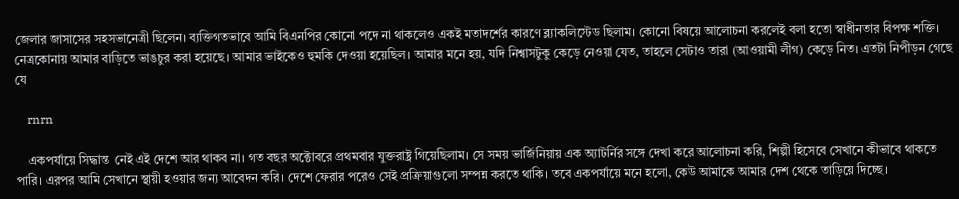জেলার জাসাসের সহসভানেত্রী ছিলেন। ব্যক্তিগতভাবে আমি বিএনপির কোনো পদে না থাকলেও একই মতাদর্শের কারণে ব্ল্যাকলিস্টেড ছিলাম। কোনো বিষয়ে আলোচনা করলেই বলা হতো স্বাধীনতার বিপক্ষ শক্তি। নেত্রকোনায় আমার বাড়িতে ভাঙচুর করা হয়েছে। আমার ভাইকেও হুমকি দেওয়া হয়েছিল। আমার মনে হয়, যদি নিশ্বাসটুকু কেড়ে নেওয়া যেত, তাহলে সেটাও তারা (আওয়ামী লীগ) কেড়ে নিত। এতটা নিপীড়ন গেছে যে

    rnrn

    একপর্যায়ে সিদ্ধান্ত  নেই এই দেশে আর থাকব না। গত বছর অক্টোবরে প্রথমবার যুক্তরাষ্ট্র গিয়েছিলাম। সে সময় ভার্জিনিয়ায় এক অ্যাটর্নির সঙ্গে দেখা করে আলোচনা করি, শিল্পী হিসেবে সেখানে কীভাবে থাকতে পারি। এরপর আমি সেখানে স্থায়ী হওয়ার জন্য আবেদন করি। দেশে ফেরার পরেও সেই প্রক্রিয়াগুলো সম্পন্ন করতে থাকি। তবে একপর্যায়ে মনে হলো, কেউ আমাকে আমার দেশ থেকে তাড়িয়ে দিচ্ছে।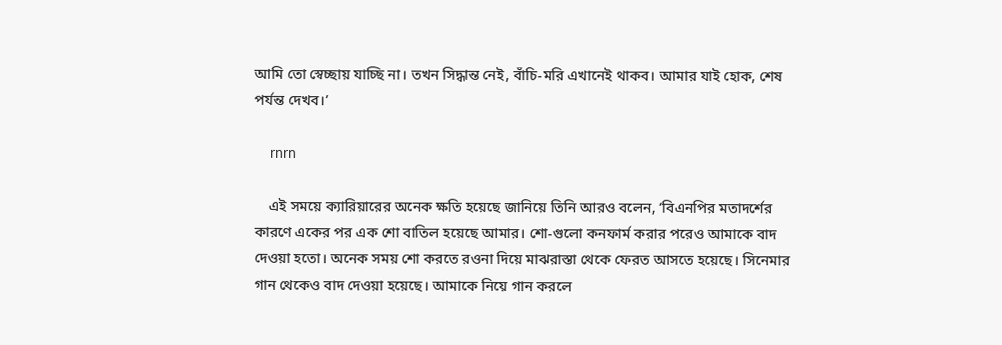আমি তো স্বেচ্ছায় যাচ্ছি না। তখন সিদ্ধান্ত নেই, বাঁচি-মরি এখানেই থাকব। আমার যাই হোক, শেষ পর্যন্ত দেখব।’

    rnrn

    এই সময়ে ক্যারিয়ারের অনেক ক্ষতি হয়েছে জানিয়ে তিনি আরও বলেন, ‘বিএনপির মতাদর্শের কারণে একের পর এক শো বাতিল হয়েছে আমার। শো-গুলো কনফার্ম করার পরেও আমাকে বাদ দেওয়া হতো। অনেক সময় শো করতে রওনা দিয়ে মাঝরাস্তা থেকে ফেরত আসতে হয়েছে। সিনেমার গান থেকেও বাদ দেওয়া হয়েছে। আমাকে নিয়ে গান করলে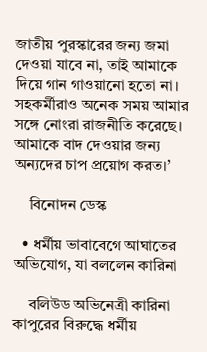জাতীয় পুরস্কারের জন্য জমা দেওয়া যাবে না, তাই আমাকে দিয়ে গান গাওয়ানো হতো না। সহকর্মীরাও অনেক সময় আমার সঙ্গে নোংরা রাজনীতি করেছে। আমাকে বাদ দেওয়ার জন্য অন্যদের চাপ প্রয়োগ করত।’

    বিনোদন ডেস্ক

  • ধর্মীয় ভাবাবেগে আঘাতের অভিযোগ, যা বললেন কারিনা

    বলিউড অভিনেত্রী কারিনা কাপুরের বিরুদ্ধে ধর্মীয়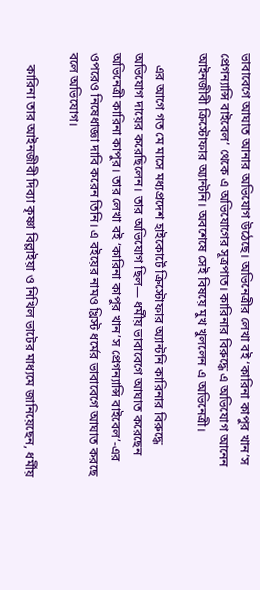ভাবাবেগে আঘাত আনার অভিযোগ উঠেছে। অভিনেত্রীর লেখা বই ‘কারিনা কাপুর খান’স প্রেগন্যান্সি বাইবেল’ থেকে এ অভিযোগের সূত্রপাত। কারিনার বিরুদ্ধে এ অভিযোগ আনেন আইনজীবী ক্রিস্টোফার অ্যান্টনি। অবশেষে সেই বিষয়ে মুখ খুললেন এ অভিনেত্রী।

    এর আগে গত মে মাসে মধ্যপ্রদেশ হাইকোর্টে ক্রিস্টোফার অ্যান্টনি কারিনার বিরুদ্ধে অভিযোগ দায়ের করেছিলেন। তার অভিযোগ ছিল— ধর্মীয় ভাবাবেগে আঘাত করেছেন অভিনেত্রী কারিনা কাপুর। তার লেখা বই ‘কারিনা কাপুর খান’স প্রেগন্যান্সি বাইবেল’-এর ওপরেও নিষেধাজ্ঞা দাবি করেন তিনি। এ বইয়ের নামও খ্রিস্ট ধর্মের ভাবাবেগে আঘাত করছে বলে অভিযোগ।

    কারিনা তার আইনজীবী দিব্যা কৃষ্ণা বিল্লাইয়া ও নিখিল ভাটের মাধ্যমে জানিয়েছেন, ধর্মীয়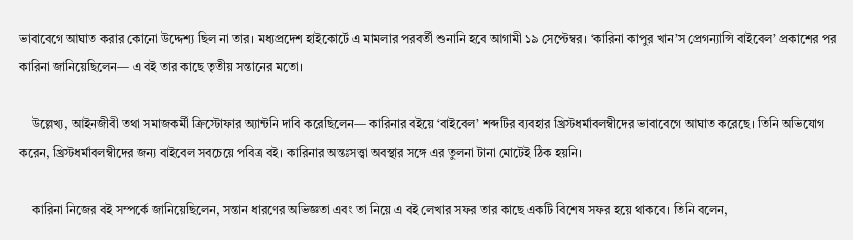ভাবাবেগে আঘাত করার কোনো উদ্দেশ্য ছিল না তার। মধ্যপ্রদেশ হাইকোর্টে এ মামলার পরবর্তী শুনানি হবে আগামী ১৯ সেপ্টেম্বর। ‘কারিনা কাপুর খান’স প্রেগন্যান্সি বাইবেল’ প্রকাশের পর কারিনা জানিয়েছিলেন— এ বই তার কাছে তৃতীয় সন্তানের মতো।

    উল্লেখ্য, আইনজীবী তথা সমাজকর্মী ক্রিস্টোফার অ্যান্টনি দাবি করেছিলেন— কারিনার বইয়ে ‘বাইবেল’ শব্দটির ব্যবহার খ্রিস্টধর্মাবলম্বীদের ভাবাবেগে আঘাত করেছে। তিনি অভিযোগ করেন, খ্রিস্টধর্মাবলম্বীদের জন্য বাইবেল সবচেয়ে পবিত্র বই। কারিনার অন্তঃসত্ত্বা অবস্থার সঙ্গে এর তুলনা টানা মোটেই ঠিক হয়নি।

    কারিনা নিজের বই সম্পর্কে জানিয়েছিলেন, সন্তান ধারণের অভিজ্ঞতা এবং তা নিয়ে এ বই লেখার সফর তার কাছে একটি বিশেষ সফর হয়ে থাকবে। তিনি বলেন,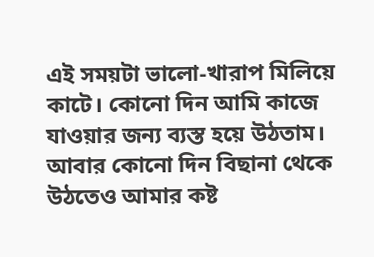এই সময়টা ভালো-খারাপ মিলিয়ে কাটে। কোনো দিন আমি কাজে যাওয়ার জন্য ব্যস্ত হয়ে উঠতাম। আবার কোনো দিন বিছানা থেকে উঠতেও আমার কষ্ট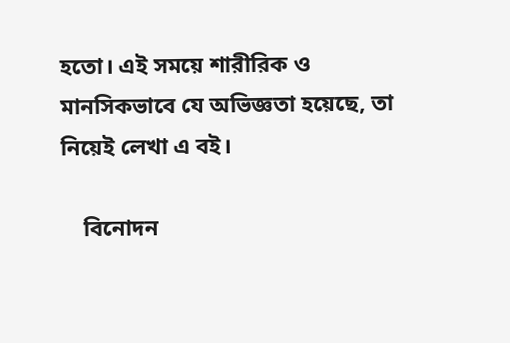হতো। এই সময়ে শারীরিক ও মানসিকভাবে যে অভিজ্ঞতা হয়েছে, তা নিয়েই লেখা এ বই।

    বিনোদন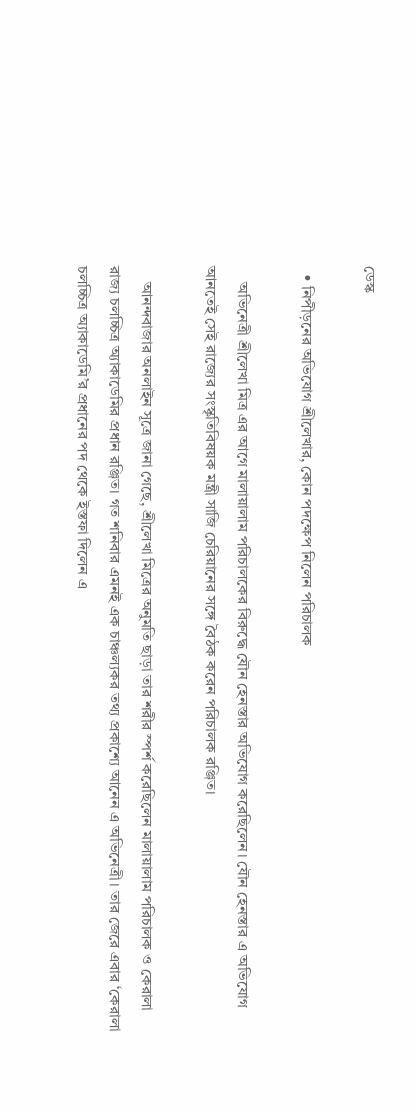ডেস্ক

  • নিপীড়নের অভিযোগ শ্রীলেখার, কোন পদক্ষেপ নিলেন পরিচালক

    অভিনেত্রী শ্রীলেখা মিত্র এর আগে মালায়ালাম পরিচালকের বিরুদ্ধে যৌন হেনস্তার অভিযোগ করেছিলেন। যৌন হেনস্তার এ অভিযোগ আনতেই সেই রাজ্যের সংস্কৃতিবিষয়ক মন্ত্রী সাজি চেরিয়ানের সঙ্গে বৈঠক করেন পরিচালক রঞ্জিত।

    আনন্দবাজার অনলাইন সূত্রে জানা গেছে, শ্রীলেখা মিত্রের অনুমতি ছাড়া তার শরীর স্পর্শ করেছিলেন মালায়ালাম পরিচালক ও কেরালা রাজ্য চলচ্চিত্র অ্যাকাডেমির প্রধান রঞ্জিত। গত শনিবার এমনই এক চাঞ্চল্যকর তথ্য প্রকাশ্যে আনেন এ অভিনেত্রী। তার জেরে এবার ‘কেরালা চলচ্চিত্র অ্যাকাডেমি’র প্রধানের পদ থেকে ইস্তফা দিলেন এ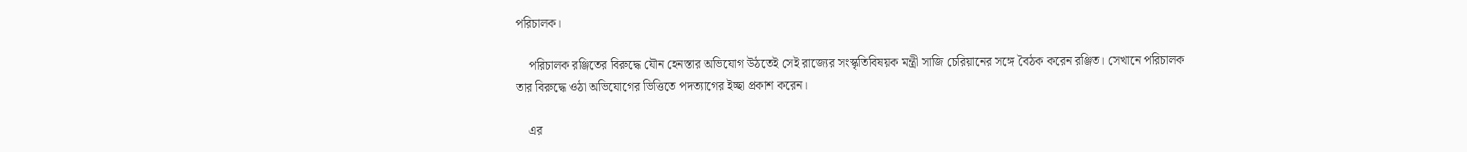পরিচালক।

    পরিচালক রঞ্জিতের বিরুদ্ধে যৌন হেনস্তার অভিযোগ উঠতেই সেই রাজ্যের সংস্কৃতিবিষয়ক মন্ত্রী সাজি চেরিয়ানের সঙ্গে বৈঠক করেন রঞ্জিত। সেখানে পরিচালক তার বিরুদ্ধে ওঠা অভিযোগের ভিত্তিতে পদত্যাগের ইচ্ছা প্রকাশ করেন।

    এর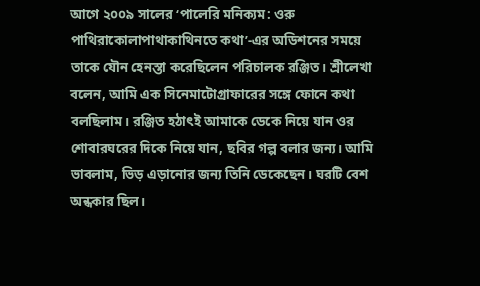আগে ২০০৯ সালের ‘পালেরি মনিক্যম: ওরু পাথিরাকোলাপাথাকাথিনতে কথা’-এর অডিশনের সময়ে তাকে যৌন হেনস্তা করেছিলেন পরিচালক রঞ্জিত। শ্রীলেখা বলেন, আমি এক সিনেমাটোগ্রাফারের সঙ্গে ফোনে কথা বলছিলাম। রঞ্জিত হঠাৎই আমাকে ডেকে নিয়ে যান ওর শোবারঘরের দিকে নিয়ে যান, ছবির গল্প বলার জন্য। আমি ভাবলাম, ভিড় এড়ানোর জন্য তিনি ডেকেছেন। ঘরটি বেশ অন্ধকার ছিল।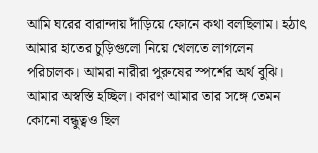আমি ঘরের বারান্দায় দাঁড়িয়ে ফোনে কথা বলছিলাম। হঠাৎ আমার হাতের চুড়িগুলো নিয়ে খেলতে লাগলেন পরিচালক। আমরা নারীরা পুরুষের স্পর্শের অর্থ বুঝি। আমার অস্বস্তি হচ্ছিল। কারণ আমার তার সঙ্গে তেমন কোনো বন্ধুত্বও ছিল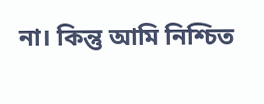না। কিন্তু আমি নিশ্চিত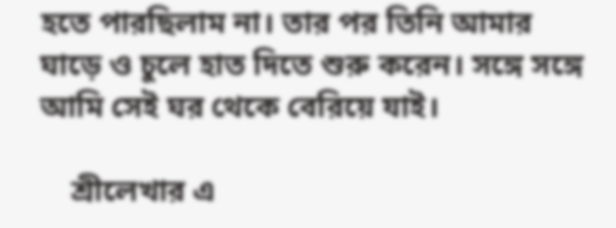হতে পারছিলাম না। তার পর তিনি আমার ঘাড়ে ও চুলে হাত দিতে শুরু করেন। সঙ্গে সঙ্গে আমি সেই ঘর থেকে বেরিয়ে যাই।

    শ্রীলেখার এ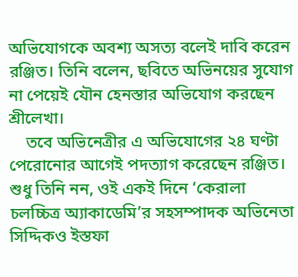অভিযোগকে অবশ্য অসত্য বলেই দাবি করেন রঞ্জিত। তিনি বলেন, ছবিতে অভিনয়ের সুযোগ না পেয়েই যৌন হেনস্তার অভিযোগ করছেন শ্রীলেখা।
    তবে অভিনেত্রীর এ অভিযোগের ২৪ ঘণ্টা পেরোনোর আগেই পদত্যাগ করেছেন রঞ্জিত। শুধু তিনি নন, ওই একই দিনে ‘কেরালা চলচ্চিত্র অ্যাকাডেমি’র সহসম্পাদক অভিনেতা সিদ্দিকও ইস্তফা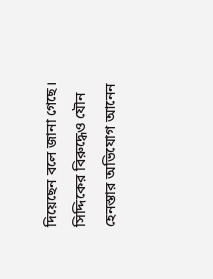দিয়েছেন বলে জানা গেছে। সিদ্দিকের বিরুদ্ধেও যৌন হেনস্তার অভিযোগ আনেন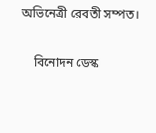অভিনেত্রী রেবতী সম্পত।

    বিনোদন ডেস্ক